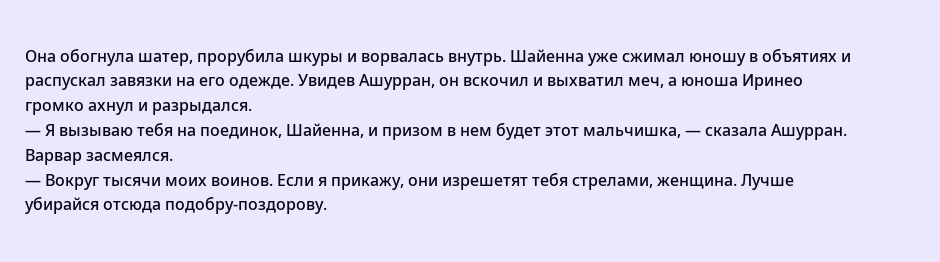Она обогнула шатер, прорубила шкуры и ворвалась внутрь. Шайенна уже сжимал юношу в объятиях и распускал завязки на его одежде. Увидев Ашурран, он вскочил и выхватил меч, а юноша Иринео громко ахнул и разрыдался.
— Я вызываю тебя на поединок, Шайенна, и призом в нем будет этот мальчишка, — сказала Ашурран.
Варвар засмеялся.
— Вокруг тысячи моих воинов. Если я прикажу, они изрешетят тебя стрелами, женщина. Лучше убирайся отсюда подобру-поздорову.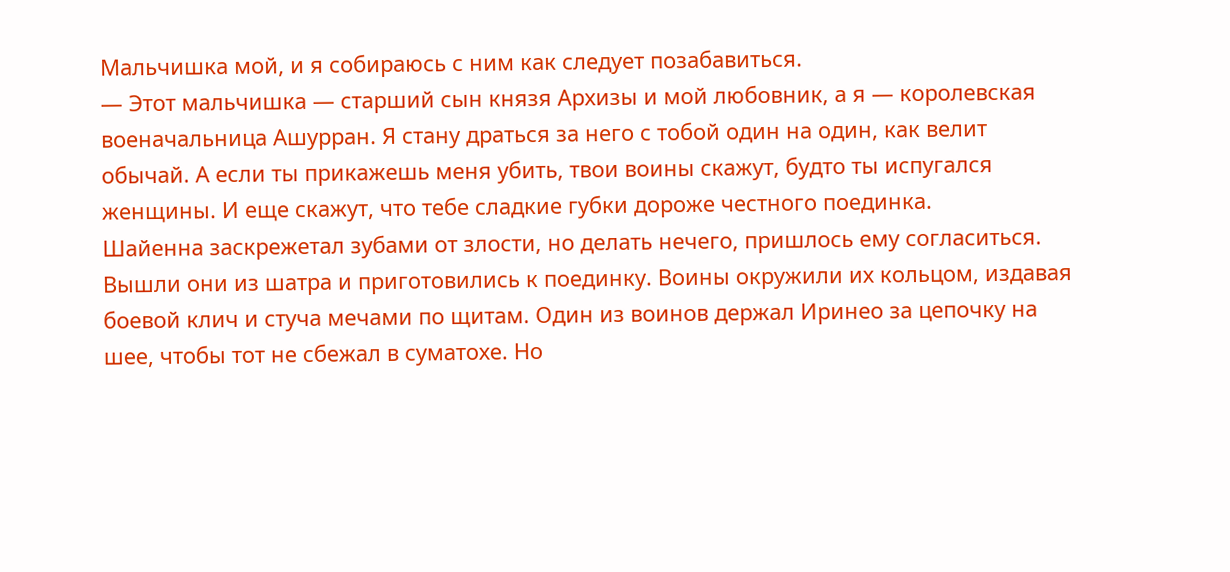Мальчишка мой, и я собираюсь с ним как следует позабавиться.
— Этот мальчишка — старший сын князя Архизы и мой любовник, а я — королевская военачальница Ашурран. Я стану драться за него с тобой один на один, как велит обычай. А если ты прикажешь меня убить, твои воины скажут, будто ты испугался женщины. И еще скажут, что тебе сладкие губки дороже честного поединка.
Шайенна заскрежетал зубами от злости, но делать нечего, пришлось ему согласиться. Вышли они из шатра и приготовились к поединку. Воины окружили их кольцом, издавая боевой клич и стуча мечами по щитам. Один из воинов держал Иринео за цепочку на шее, чтобы тот не сбежал в суматохе. Но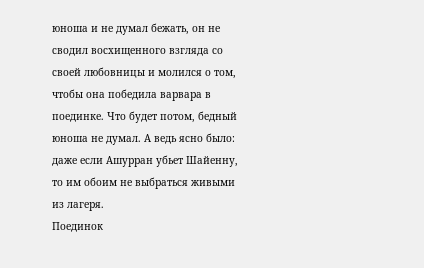юноша и не думал бежать, он не сводил восхищенного взгляда со своей любовницы и молился о том, чтобы она победила варвара в поединке. Что будет потом, бедный юноша не думал. А ведь ясно было: даже если Ашурран убьет Шайенну, то им обоим не выбраться живыми из лагеря.
Поединок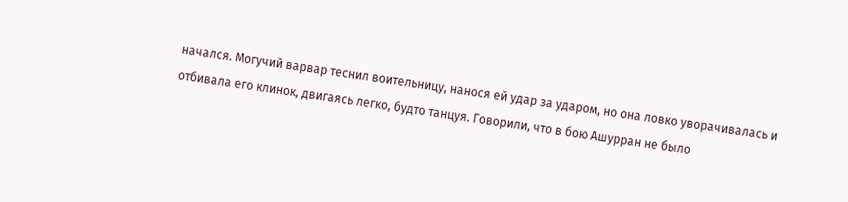начался. Могучий варвар теснил воительницу, нанося ей удар за ударом, но она ловко уворачивалась и отбивала его клинок, двигаясь легко, будто танцуя. Говорили, что в бою Ашурран не было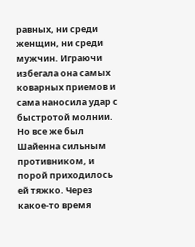равных, ни среди женщин, ни среди мужчин. Играючи избегала она самых коварных приемов и сама наносила удар с быстротой молнии. Но все же был Шайенна сильным противником, и порой приходилось ей тяжко. Через какое-то время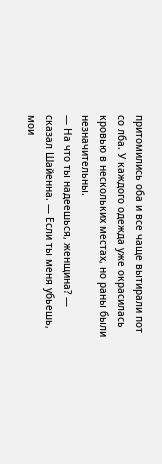притомились оба и все чаще вытирали пот со лба. У каждого одежда уже окрасилась кровью в нескольких местах, но раны были незначительны.
— На что ты надеешься, женщина? — сказал Шайенна. — Если ты меня убьешь, мои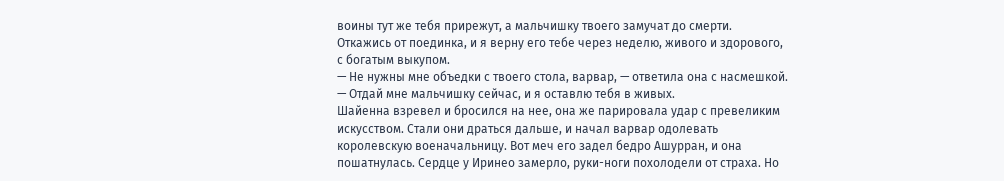воины тут же тебя прирежут, а мальчишку твоего замучат до смерти. Откажись от поединка, и я верну его тебе через неделю, живого и здорового, с богатым выкупом.
— Не нужны мне объедки с твоего стола, варвар, — ответила она с насмешкой. — Отдай мне мальчишку сейчас, и я оставлю тебя в живых.
Шайенна взревел и бросился на нее, она же парировала удар с превеликим искусством. Стали они драться дальше, и начал варвар одолевать королевскую военачальницу. Вот меч его задел бедро Ашурран, и она пошатнулась. Сердце у Иринео замерло, руки-ноги похолодели от страха. Но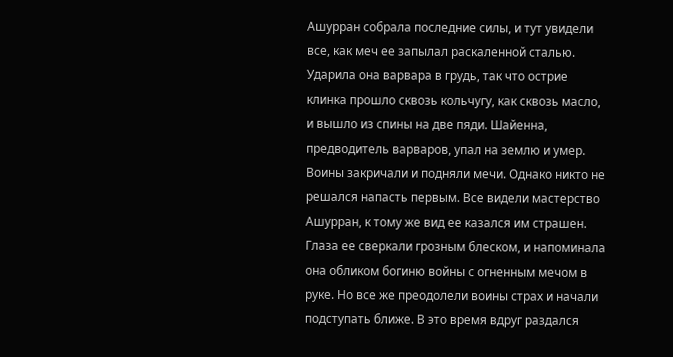Ашурран собрала последние силы, и тут увидели все, как меч ее запылал раскаленной сталью. Ударила она варвара в грудь, так что острие клинка прошло сквозь кольчугу, как сквозь масло, и вышло из спины на две пяди. Шайенна, предводитель варваров, упал на землю и умер.
Воины закричали и подняли мечи. Однако никто не решался напасть первым. Все видели мастерство Ашурран, к тому же вид ее казался им страшен. Глаза ее сверкали грозным блеском, и напоминала она обликом богиню войны с огненным мечом в руке. Но все же преодолели воины страх и начали подступать ближе. В это время вдруг раздался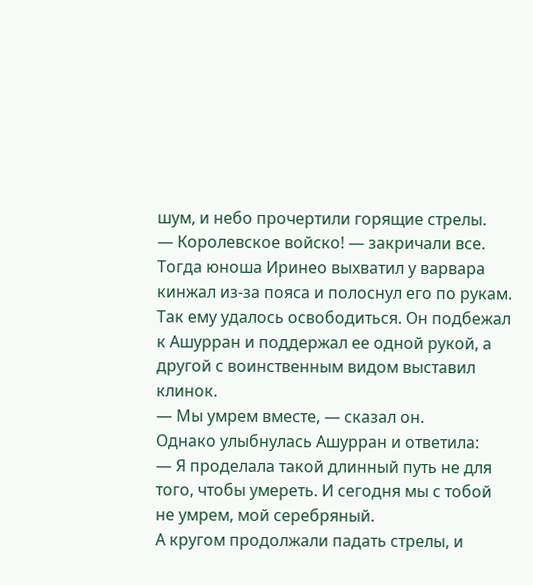шум, и небо прочертили горящие стрелы.
— Королевское войско! — закричали все.
Тогда юноша Иринео выхватил у варвара кинжал из-за пояса и полоснул его по рукам. Так ему удалось освободиться. Он подбежал к Ашурран и поддержал ее одной рукой, а другой с воинственным видом выставил клинок.
— Мы умрем вместе, — сказал он.
Однако улыбнулась Ашурран и ответила:
— Я проделала такой длинный путь не для того, чтобы умереть. И сегодня мы с тобой не умрем, мой серебряный.
А кругом продолжали падать стрелы, и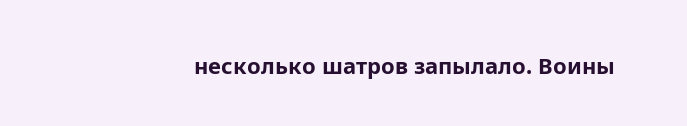несколько шатров запылало. Воины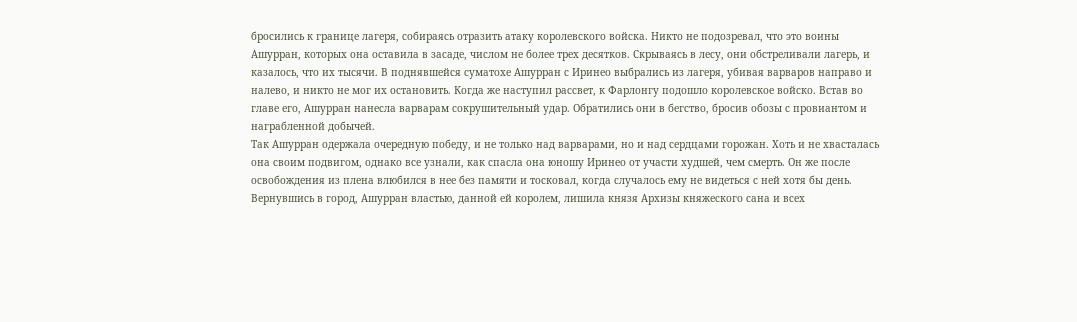бросились к границе лагеря, собираясь отразить атаку королевского войска. Никто не подозревал, что это воины Ашурран, которых она оставила в засаде, числом не более трех десятков. Скрываясь в лесу, они обстреливали лагерь, и казалось, что их тысячи. В поднявшейся суматохе Ашурран с Иринео выбрались из лагеря, убивая варваров направо и налево, и никто не мог их остановить. Когда же наступил рассвет, к Фарлонгу подошло королевское войско. Встав во главе его, Ашурран нанесла варварам сокрушительный удар. Обратились они в бегство, бросив обозы с провиантом и награбленной добычей.
Так Ашурран одержала очередную победу, и не только над варварами, но и над сердцами горожан. Хоть и не хвасталась она своим подвигом, однако все узнали, как спасла она юношу Иринео от участи худшей, чем смерть. Он же после освобождения из плена влюбился в нее без памяти и тосковал, когда случалось ему не видеться с ней хотя бы день.
Вернувшись в город, Ашурран властью, данной ей королем, лишила князя Архизы княжеского сана и всех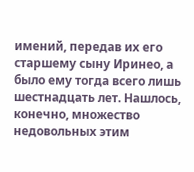имений, передав их его старшему сыну Иринео, а было ему тогда всего лишь шестнадцать лет. Нашлось, конечно, множество недовольных этим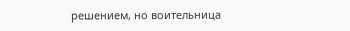решением, но воительница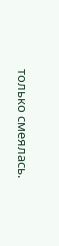только смеялась.